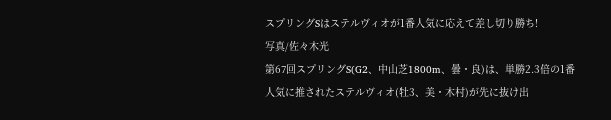スプリングSはステルヴィオが1番人気に応えて差し切り勝ち!
写真/佐々木光
第67回スプリングS(G2、中山芝1800m、曇・良)は、単勝2.3倍の1番人気に推されたステルヴィオ(牡3、美・木村)が先に抜け出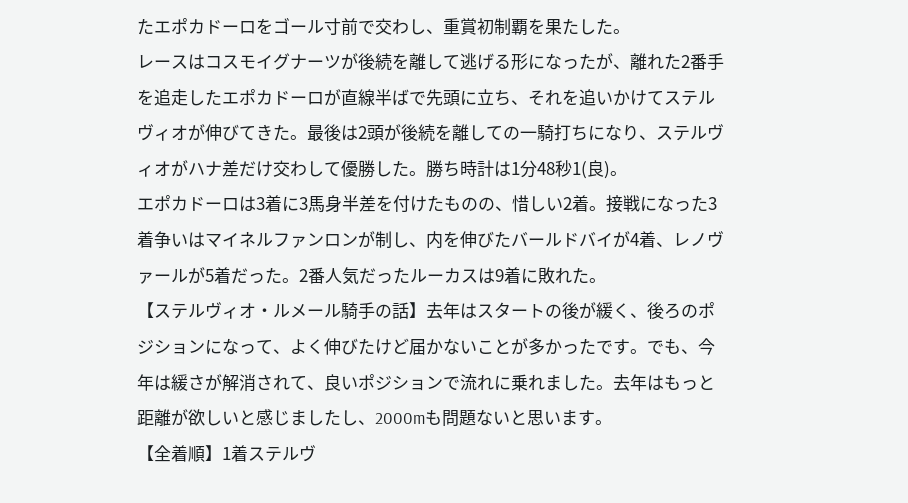たエポカドーロをゴール寸前で交わし、重賞初制覇を果たした。
レースはコスモイグナーツが後続を離して逃げる形になったが、離れた2番手を追走したエポカドーロが直線半ばで先頭に立ち、それを追いかけてステルヴィオが伸びてきた。最後は2頭が後続を離しての一騎打ちになり、ステルヴィオがハナ差だけ交わして優勝した。勝ち時計は1分48秒1(良)。
エポカドーロは3着に3馬身半差を付けたものの、惜しい2着。接戦になった3着争いはマイネルファンロンが制し、内を伸びたバールドバイが4着、レノヴァールが5着だった。2番人気だったルーカスは9着に敗れた。
【ステルヴィオ・ルメール騎手の話】去年はスタートの後が緩く、後ろのポジションになって、よく伸びたけど届かないことが多かったです。でも、今年は緩さが解消されて、良いポジションで流れに乗れました。去年はもっと距離が欲しいと感じましたし、2000mも問題ないと思います。
【全着順】1着ステルヴ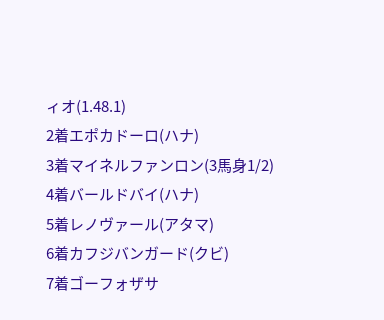ィオ(1.48.1)
2着エポカドーロ(ハナ)
3着マイネルファンロン(3馬身1/2)
4着バールドバイ(ハナ)
5着レノヴァール(アタマ)
6着カフジバンガード(クビ)
7着ゴーフォザサ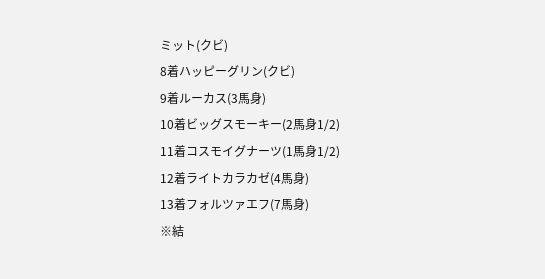ミット(クビ)
8着ハッピーグリン(クビ)
9着ルーカス(3馬身)
10着ビッグスモーキー(2馬身1/2)
11着コスモイグナーツ(1馬身1/2)
12着ライトカラカゼ(4馬身)
13着フォルツァエフ(7馬身)
※結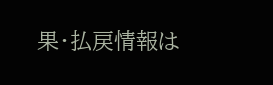果・払戻情報は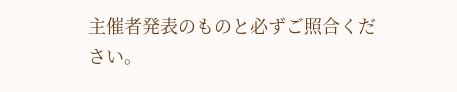主催者発表のものと必ずご照合ください。